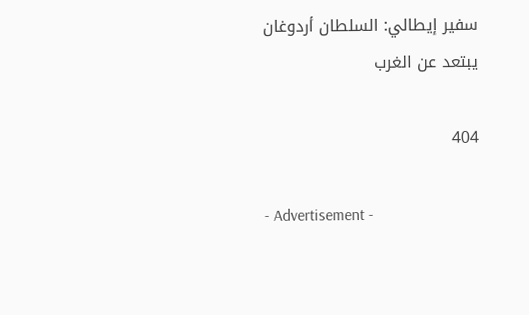سفير إيطالي: السلطان أردوغان يبتعد عن الغرب

404

- Advertisement -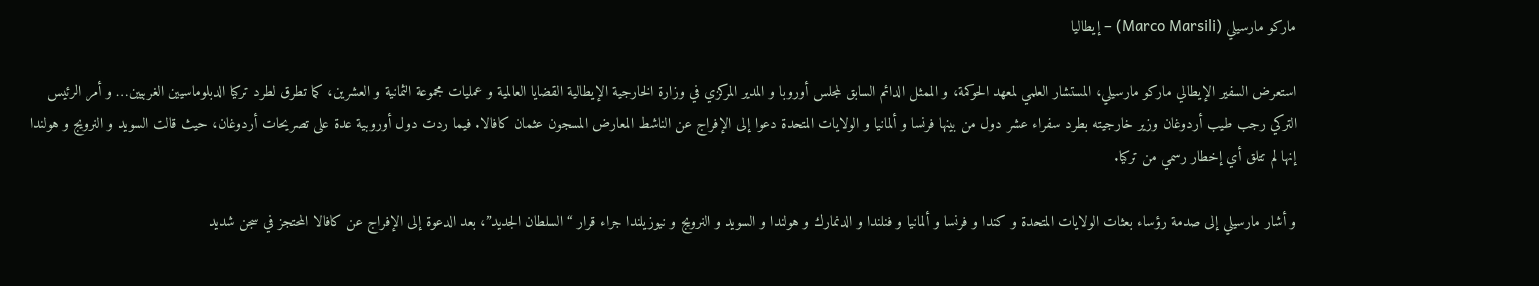ماركو مارسيلي (Marco Marsili) – إيطاليا

استعرض السفير الإيطالي ماركو مارسيلي، المستشار العلمي لمعهد الحوكمة، و الممثل الدائم السابق لمجلس أوروبا و المدير المركزي في وزارة الخارجية الإيطالية القضايا العالمية و عمليات مجموعة الثمانية و العشرين، كما تطرق لطرد تركيا الدبلوماسيين الغربيين… و أمر الرئيس التركي رجب طيب أردوغان وزير خارجيته بطرد سفراء عشر دول من بينها فرنسا و ألمانيا و الولايات المتحدة دعوا إلى الإفراج عن الناشط المعارض المسجون عثمان كافالا. فيما ردت دول أوروبية عدة على تصريحات أردوغان، حيث قالت السويد و النرويج و هولندا إنها لم تتلق أي إخطار رسمي من تركيا.

و أشار مارسيلي إلى صدمة رؤساء بعثات الولايات المتحدة و كندا و فرنسا و ألمانيا و فنلندا و الدنمارك و هولندا و السويد و النرويج و نيوزيلندا جراء قرار “السلطان الجديد”، بعد الدعوة إلى الإفراج عن كافالا المحتجز في سجن شديد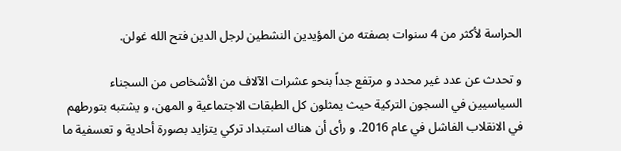الحراسة لأكثر من 4 سنوات بصفته من المؤيدين النشطين لرجل الدين فتح الله غولن.

و تحدث عن عدد غير محدد و مرتفع جداً بنحو عشرات الآلاف من الأشخاص من السجناء السياسيين في السجون التركية حيث يمثلون كل الطبقات الاجتماعية و المهن، و يشتبه بتورطهم في الانقلاب الفاشل في عام 2016. و رأى أن هناك استبداد تركي يتزايد بصورة أحادية و تعسفية ما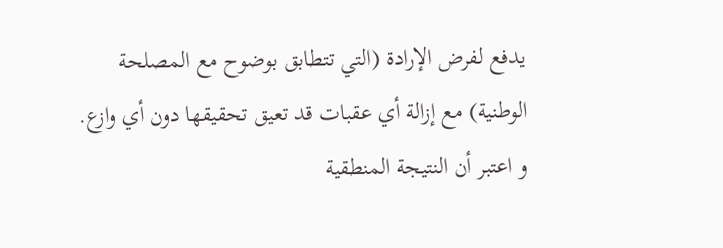يدفع لفرض الإرادة (التي تتطابق بوضوح مع المصلحة الوطنية) مع إزالة أي عقبات قد تعيق تحقيقها دون أي وازع. و اعتبر أن النتيجة المنطقية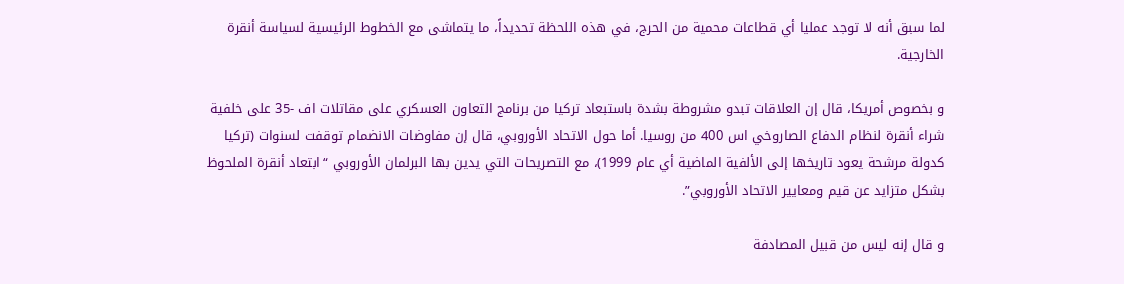لما سبق أنه لا توجد عمليا أي قطاعات محمية من الحرج، في هذه اللحظة تحديداً، ما يتماشى مع الخطوط الرئيسية لسياسة أنقرة الخارجية.

و بخصوص أمريكا، قال إن العلاقات تبدو مشروطة بشدة باستبعاد تركيا من برنامج التعاون العسكري على مقاتلات اف -35 على خلفية شراء أنقرة لنظام الدفاع الصاروخي اس 400 من روسيا. أما حول الاتحاد الأوروبي، قال إن مفاوضات الانضمام توقفت لسنوات (تركيا كدولة مرشحة يعود تاريخها إلى الألفية الماضية أي عام 1999)، مع التصريحات التي يدين بها البرلمان الأوروبي “ابتعاد أنقرة الملحوظ بشكل متزايد عن قيم ومعايير الاتحاد الأوروبي”.

و قال إنه ليس من قبيل المصادفة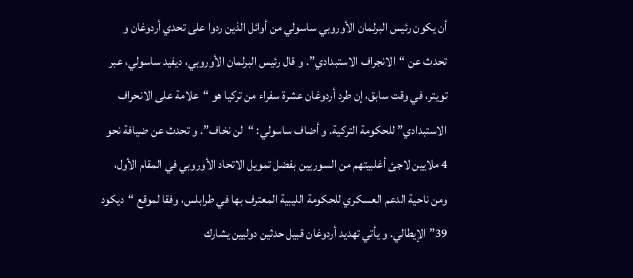أن يكون رئيس البرلمان الأوروبي ساسولي من أوائل الذين ردوا على تحدي أردوغان و تحدث عن “الانجراف الاستبدادي”. و قال رئيس البرلمان الأوروبي، ديفيد ساسولي، عبر تويتر، في وقت سابق، إن طرد أردوغان عشرة سفراء من تركيا هو “علامة على الانحراف الاستبدادي” للحكومة التركية. و أضاف ساسولي: “لن نخاف”. و تحدث عن ضيافة نحو 4 ملايين لاجئ أغلبيتهم من السوريين بفضل تمويل الاتحاد الأوروبي في المقام الأول، ومن ناحية الدعم العسكري للحكومة الليبية المعترف بها في طرابلس، وفقا لموقع “ديكود 39” الإيطالي. و يأتي تهديد أردوغان قبيل حدثين دوليين يشارك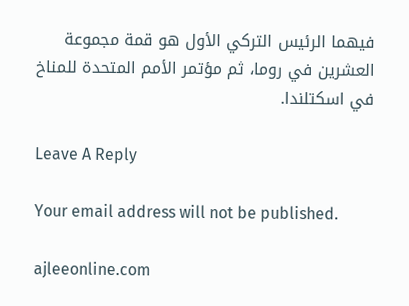فيهما الرئيس التركي الأول هو قمة مجموعة العشرين في روما، ثم مؤتمر الأمم المتحدة للمناخ في اسكتلندا.

Leave A Reply

Your email address will not be published.

ajleeonline.com